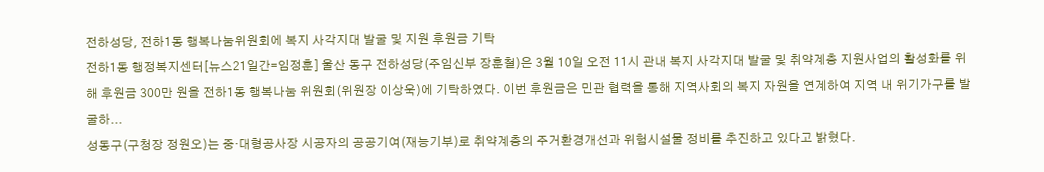전하성당, 전하1동 행복나눔위원회에 복지 사각지대 발굴 및 지원 후원금 기탁
전하1동 행정복지센터[뉴스21일간=임정훈] 울산 동구 전하성당(주임신부 장훈철)은 3월 10일 오전 11시 관내 복지 사각지대 발굴 및 취약계층 지원사업의 활성화를 위해 후원금 300만 원을 전하1동 행복나눔 위원회(위원장 이상욱)에 기탁하였다. 이번 후원금은 민관 협력을 통해 지역사회의 복지 자원을 연계하여 지역 내 위기가구를 발굴하...
성동구(구청장 정원오)는 중·대형공사장 시공자의 공공기여(재능기부)로 취약계층의 주거환경개선과 위험시설물 정비를 추진하고 있다고 밝혔다.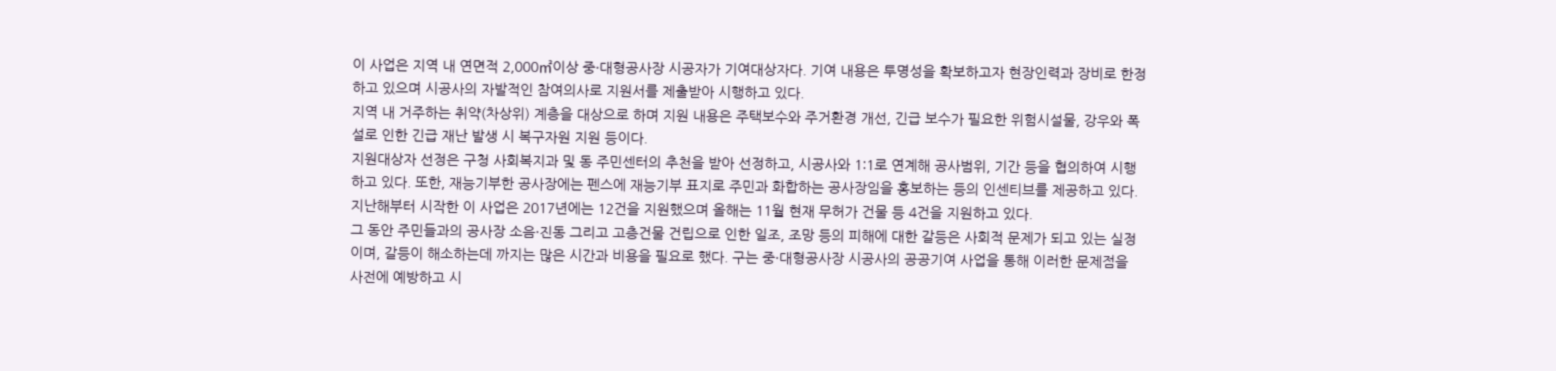이 사업은 지역 내 연면적 2,000㎡이상 중·대형공사장 시공자가 기여대상자다. 기여 내용은 투명성을 확보하고자 현장인력과 장비로 한정하고 있으며 시공사의 자발적인 참여의사로 지원서를 제출받아 시행하고 있다.
지역 내 거주하는 취약(차상위) 계층을 대상으로 하며 지원 내용은 주택보수와 주거환경 개선, 긴급 보수가 필요한 위험시설물, 강우와 폭설로 인한 긴급 재난 발생 시 복구자원 지원 등이다.
지원대상자 선정은 구청 사회복지과 및 동 주민센터의 추천을 받아 선정하고, 시공사와 1:1로 연계해 공사범위, 기간 등을 협의하여 시행하고 있다. 또한, 재능기부한 공사장에는 펜스에 재능기부 표지로 주민과 화합하는 공사장임을 홍보하는 등의 인센티브를 제공하고 있다.
지난해부터 시작한 이 사업은 2017년에는 12건을 지원했으며 올해는 11월 현재 무허가 건물 등 4건을 지원하고 있다.
그 동안 주민들과의 공사장 소음·진동 그리고 고층건물 건립으로 인한 일조, 조망 등의 피해에 대한 갈등은 사회적 문제가 되고 있는 실정이며, 갈등이 해소하는데 까지는 많은 시간과 비용을 필요로 했다. 구는 중·대형공사장 시공사의 공공기여 사업을 통해 이러한 문제점을 사전에 예방하고 시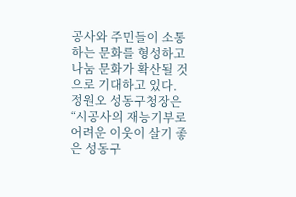공사와 주민들이 소통하는 문화를 형성하고 나눔 문화가 확산될 것으로 기대하고 있다.
정원오 성동구청장은 “시공사의 재능기부로 어려운 이웃이 살기 좋은 성동구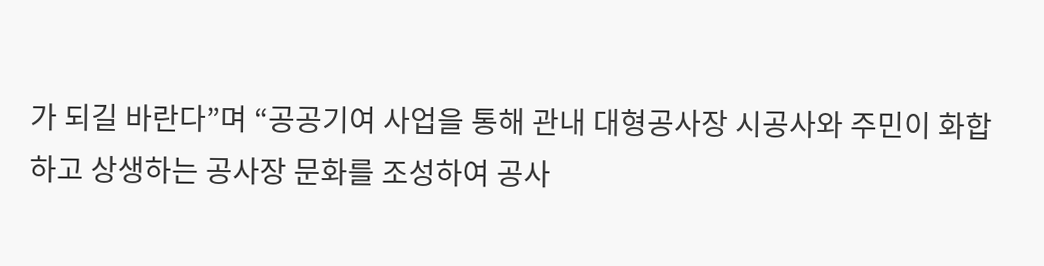가 되길 바란다”며 “공공기여 사업을 통해 관내 대형공사장 시공사와 주민이 화합하고 상생하는 공사장 문화를 조성하여 공사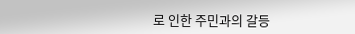로 인한 주민과의 갈등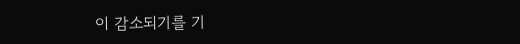이 감소되기를 기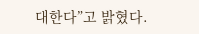대한다”고 밝혔다.